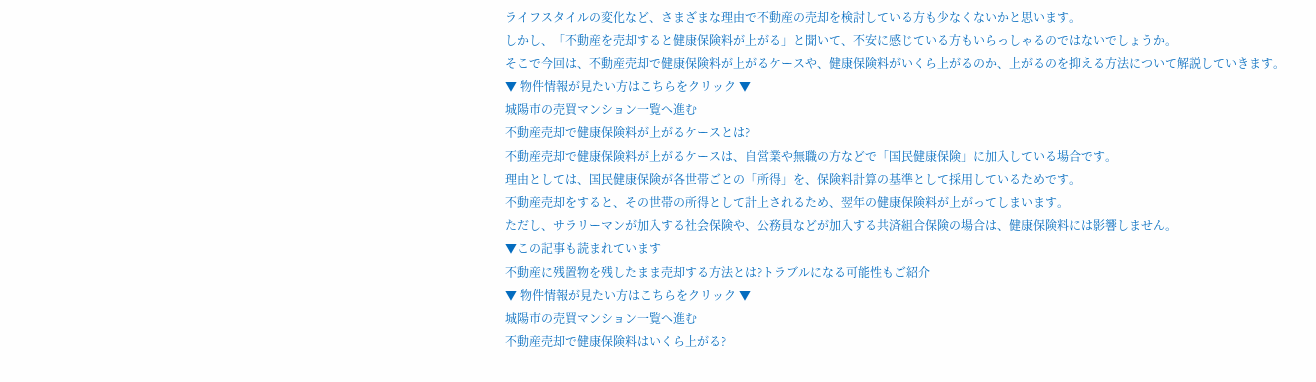ライフスタイルの変化など、さまざまな理由で不動産の売却を検討している方も少なくないかと思います。
しかし、「不動産を売却すると健康保険料が上がる」と聞いて、不安に感じている方もいらっしゃるのではないでしょうか。
そこで今回は、不動産売却で健康保険料が上がるケースや、健康保険料がいくら上がるのか、上がるのを抑える方法について解説していきます。
▼ 物件情報が見たい方はこちらをクリック ▼
城陽市の売買マンション一覧へ進む
不動産売却で健康保険料が上がるケースとは?
不動産売却で健康保険料が上がるケースは、自営業や無職の方などで「国民健康保険」に加入している場合です。
理由としては、国民健康保険が各世帯ごとの「所得」を、保険料計算の基準として採用しているためです。
不動産売却をすると、その世帯の所得として計上されるため、翌年の健康保険料が上がってしまいます。
ただし、サラリーマンが加入する社会保険や、公務員などが加入する共済組合保険の場合は、健康保険料には影響しません。
▼この記事も読まれています
不動産に残置物を残したまま売却する方法とは?トラブルになる可能性もご紹介
▼ 物件情報が見たい方はこちらをクリック ▼
城陽市の売買マンション一覧へ進む
不動産売却で健康保険料はいくら上がる?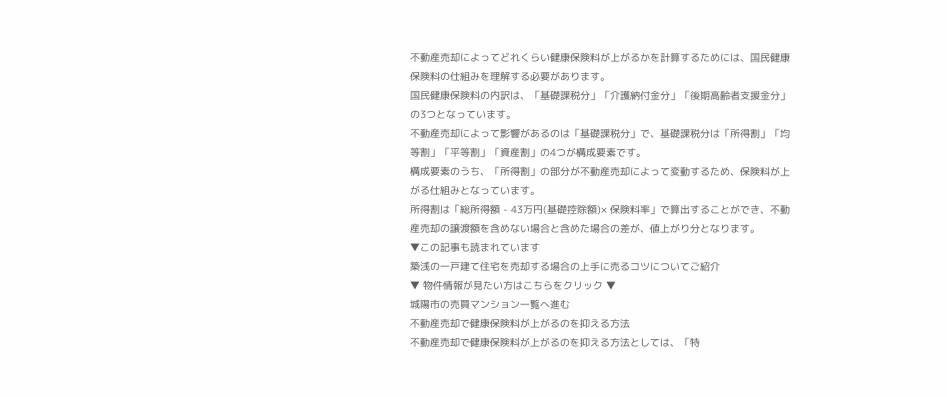不動産売却によってどれくらい健康保険料が上がるかを計算するためには、国民健康保険料の仕組みを理解する必要があります。
国民健康保険料の内訳は、「基礎課税分」「介護納付金分」「後期高齢者支援金分」の3つとなっています。
不動産売却によって影響があるのは「基礎課税分」で、基礎課税分は「所得割」「均等割」「平等割」「資産割」の4つが構成要素です。
構成要素のうち、「所得割」の部分が不動産売却によって変動するため、保険料が上がる仕組みとなっています。
所得割は「総所得額 - 43万円(基礎控除額)× 保険料率」で算出することができ、不動産売却の譲渡額を含めない場合と含めた場合の差が、値上がり分となります。
▼この記事も読まれています
築浅の一戸建て住宅を売却する場合の上手に売るコツについてご紹介
▼ 物件情報が見たい方はこちらをクリック ▼
城陽市の売買マンション一覧へ進む
不動産売却で健康保険料が上がるのを抑える方法
不動産売却で健康保険料が上がるのを抑える方法としては、「特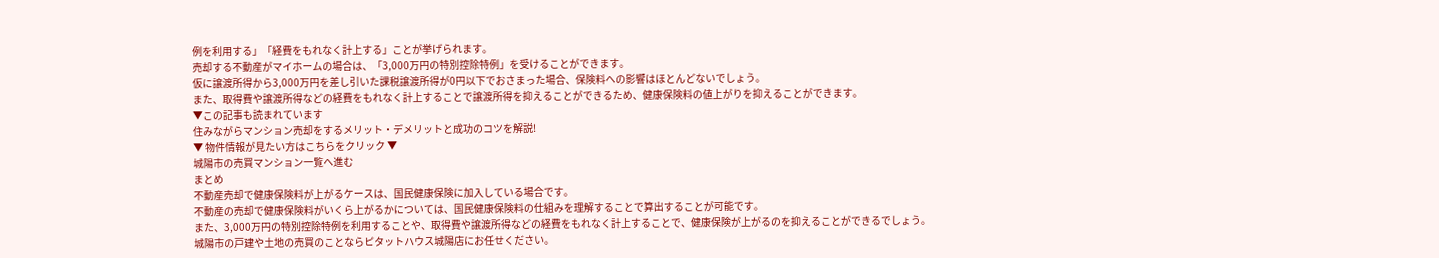例を利用する」「経費をもれなく計上する」ことが挙げられます。
売却する不動産がマイホームの場合は、「3,000万円の特別控除特例」を受けることができます。
仮に譲渡所得から3,000万円を差し引いた課税譲渡所得が0円以下でおさまった場合、保険料への影響はほとんどないでしょう。
また、取得費や譲渡所得などの経費をもれなく計上することで譲渡所得を抑えることができるため、健康保険料の値上がりを抑えることができます。
▼この記事も読まれています
住みながらマンション売却をするメリット・デメリットと成功のコツを解説!
▼ 物件情報が見たい方はこちらをクリック ▼
城陽市の売買マンション一覧へ進む
まとめ
不動産売却で健康保険料が上がるケースは、国民健康保険に加入している場合です。
不動産の売却で健康保険料がいくら上がるかについては、国民健康保険料の仕組みを理解することで算出することが可能です。
また、3,000万円の特別控除特例を利用することや、取得費や譲渡所得などの経費をもれなく計上することで、健康保険が上がるのを抑えることができるでしょう。
城陽市の戸建や土地の売買のことならピタットハウス城陽店にお任せください。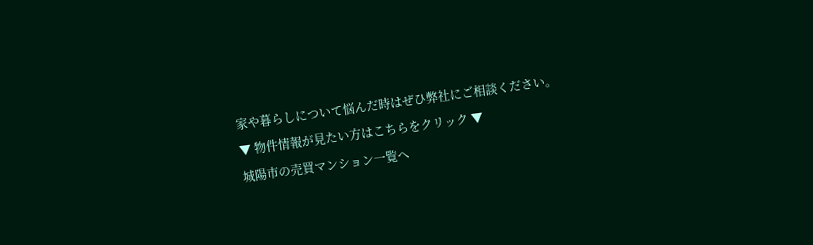家や暮らしについて悩んだ時はぜひ弊社にご相談ください。
▼ 物件情報が見たい方はこちらをクリック ▼
城陽市の売買マンション一覧へ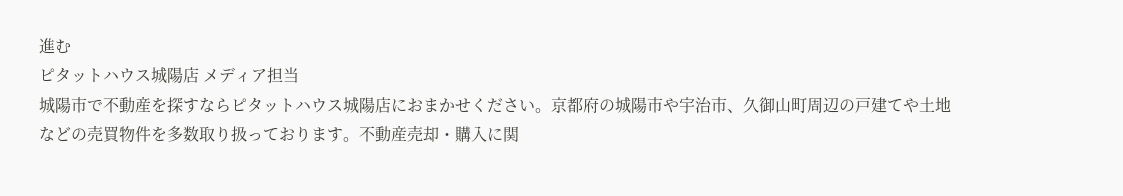進む
ピタットハウス城陽店 メディア担当
城陽市で不動産を探すならピタットハウス城陽店におまかせください。京都府の城陽市や宇治市、久御山町周辺の戸建てや土地などの売買物件を多数取り扱っております。不動産売却・購入に関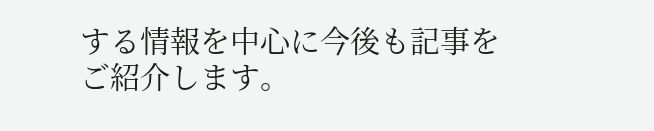する情報を中心に今後も記事をご紹介します。